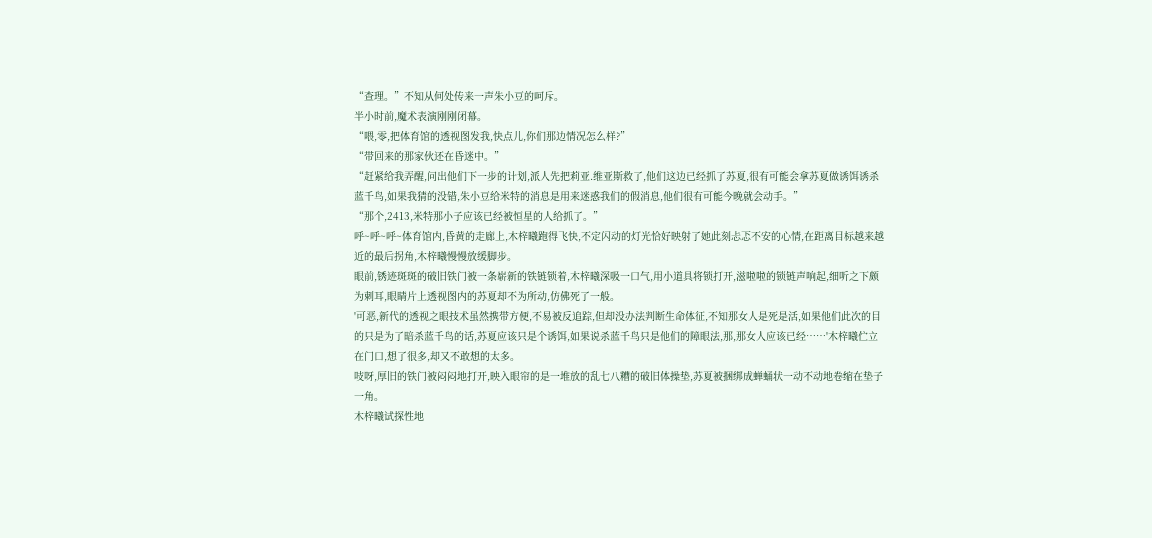“查理。”不知从何处传来一声朱小豆的呵斥。
半小时前,魔术表演刚刚闭幕。
“喂,零,把体育馆的透视图发我,快点儿,你们那边情况怎么样?”
“带回来的那家伙还在昏迷中。”
“赶紧给我弄醒,问出他们下一步的计划,派人先把莉亚.维亚斯救了,他们这边已经抓了苏夏,很有可能会拿苏夏做诱饵诱杀蓝千鸟,如果我猜的没错,朱小豆给米特的消息是用来迷惑我们的假消息,他们很有可能今晚就会动手。”
“那个,2413,米特那小子应该已经被恒星的人给抓了。”
呼~呼~呼~体育馆内,昏黄的走廊上,木梓曦跑得飞快,不定闪动的灯光恰好映射了她此刻忐忑不安的心情,在距离目标越来越近的最后拐角,木梓曦慢慢放缓脚步。
眼前,锈迹斑斑的破旧铁门被一条崭新的铁链锁着,木梓曦深吸一口气,用小道具将锁打开,滋啦啦的锁链声响起,细听之下颇为刺耳,眼睛片上透视图内的苏夏却不为所动,仿佛死了一般。
'可恶,新代的透视之眼技术虽然携带方便,不易被反追踪,但却没办法判断生命体征,不知那女人是死是活,如果他们此次的目的只是为了暗杀蓝千鸟的话,苏夏应该只是个诱饵,如果说杀蓝千鸟只是他们的障眼法,那,那女人应该已经……'木梓曦伫立在门口,想了很多,却又不敢想的太多。
吱呀,厚旧的铁门被闷闷地打开,映入眼帘的是一堆放的乱七八糟的破旧体操垫,苏夏被捆绑成蝉蛹状一动不动地卷缩在垫子一角。
木梓曦试探性地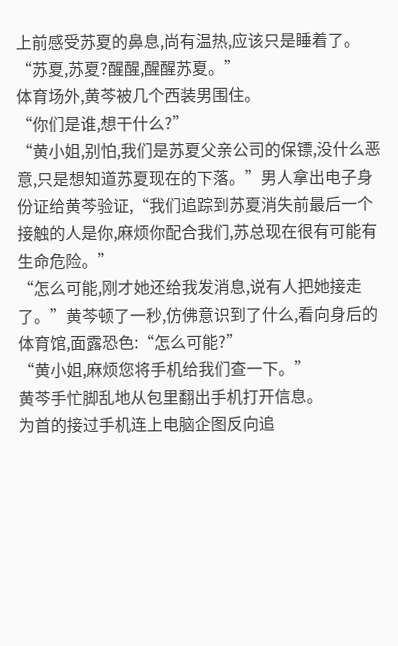上前感受苏夏的鼻息,尚有温热,应该只是睡着了。
“苏夏,苏夏?醒醒,醒醒苏夏。”
体育场外,黄芩被几个西装男围住。
“你们是谁,想干什么?”
“黄小姐,别怕,我们是苏夏父亲公司的保镖,没什么恶意,只是想知道苏夏现在的下落。”男人拿出电子身份证给黄芩验证,“我们追踪到苏夏消失前最后一个接触的人是你,麻烦你配合我们,苏总现在很有可能有生命危险。”
“怎么可能,刚才她还给我发消息,说有人把她接走了。”黄芩顿了一秒,仿佛意识到了什么,看向身后的体育馆,面露恐色:“怎么可能?”
“黄小姐,麻烦您将手机给我们查一下。”
黄芩手忙脚乱地从包里翻出手机打开信息。
为首的接过手机连上电脑企图反向追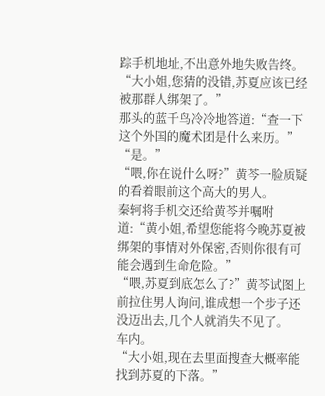踪手机地址,不出意外地失败告终。
“大小姐,您猜的没错,苏夏应该已经被那群人绑架了。”
那头的蓝千鸟冷冷地答道:“查一下这个外国的魔术团是什么来历。”
“是。”
“喂,你在说什么呀?”黄芩一脸质疑的看着眼前这个高大的男人。
秦轲将手机交还给黄芩并嘱咐道:“黄小姐,希望您能将今晚苏夏被绑架的事情对外保密,否则你很有可能会遇到生命危险。”
“喂,苏夏到底怎么了?”黄芩试图上前拉住男人询问,谁成想一个步子还没迈出去,几个人就消失不见了。
车内。
“大小姐,现在去里面搜查大概率能找到苏夏的下落。”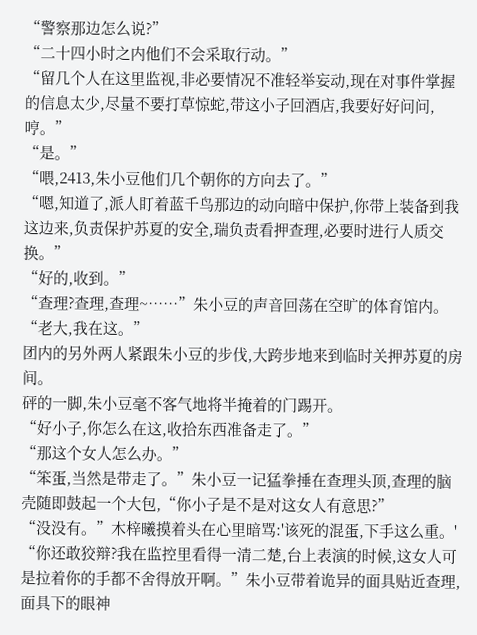“警察那边怎么说?”
“二十四小时之内他们不会采取行动。”
“留几个人在这里监视,非必要情况不准轻举妄动,现在对事件掌握的信息太少,尽量不要打草惊蛇,带这小子回酒店,我要好好问问,哼。”
“是。”
“喂,2413,朱小豆他们几个朝你的方向去了。”
“嗯,知道了,派人盯着蓝千鸟那边的动向暗中保护,你带上装备到我这边来,负责保护苏夏的安全,瑞负责看押查理,必要时进行人质交换。”
“好的,收到。”
“查理?查理,查理~……”朱小豆的声音回荡在空旷的体育馆内。
“老大,我在这。”
团内的另外两人紧跟朱小豆的步伐,大跨步地来到临时关押苏夏的房间。
砰的一脚,朱小豆毫不客气地将半掩着的门踢开。
“好小子,你怎么在这,收拾东西准备走了。”
“那这个女人怎么办。”
“笨蛋,当然是带走了。”朱小豆一记猛拳捶在查理头顶,查理的脑壳随即鼓起一个大包,“你小子是不是对这女人有意思?”
“没没有。”木梓曦摸着头在心里暗骂:'该死的混蛋,下手这么重。'
“你还敢狡辩?我在监控里看得一清二楚,台上表演的时候,这女人可是拉着你的手都不舍得放开啊。”朱小豆带着诡异的面具贴近查理,面具下的眼神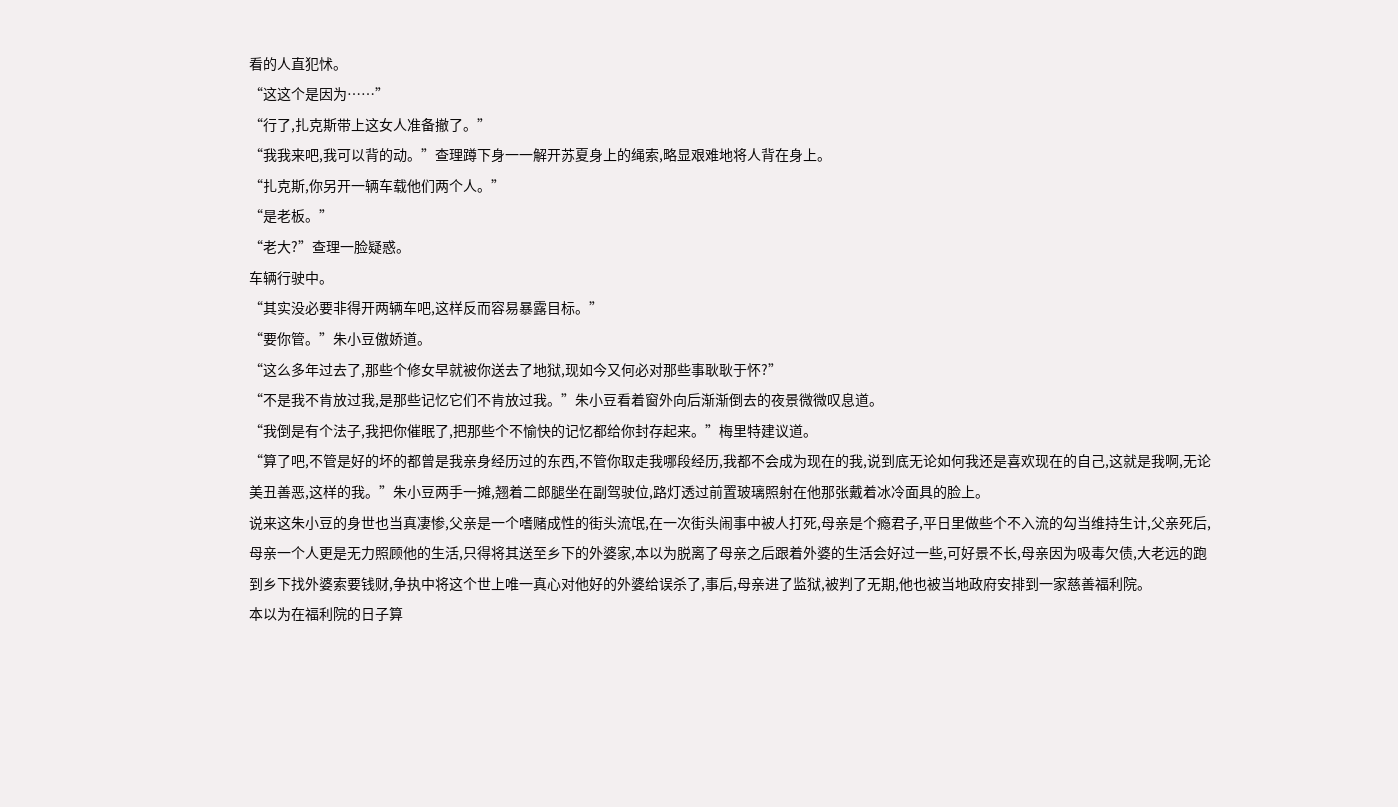看的人直犯怵。
“这这个是因为……”
“行了,扎克斯带上这女人准备撤了。”
“我我来吧,我可以背的动。”查理蹲下身一一解开苏夏身上的绳索,略显艰难地将人背在身上。
“扎克斯,你另开一辆车载他们两个人。”
“是老板。”
“老大?”查理一脸疑惑。
车辆行驶中。
“其实没必要非得开两辆车吧,这样反而容易暴露目标。”
“要你管。”朱小豆傲娇道。
“这么多年过去了,那些个修女早就被你送去了地狱,现如今又何必对那些事耿耿于怀?”
“不是我不肯放过我,是那些记忆它们不肯放过我。”朱小豆看着窗外向后渐渐倒去的夜景微微叹息道。
“我倒是有个法子,我把你催眠了,把那些个不愉快的记忆都给你封存起来。”梅里特建议道。
“算了吧,不管是好的坏的都曾是我亲身经历过的东西,不管你取走我哪段经历,我都不会成为现在的我,说到底无论如何我还是喜欢现在的自己,这就是我啊,无论美丑善恶,这样的我。”朱小豆两手一摊,翘着二郎腿坐在副驾驶位,路灯透过前置玻璃照射在他那张戴着冰冷面具的脸上。
说来这朱小豆的身世也当真凄惨,父亲是一个嗜赌成性的街头流氓,在一次街头闹事中被人打死,母亲是个瘾君子,平日里做些个不入流的勾当维持生计,父亲死后,母亲一个人更是无力照顾他的生活,只得将其送至乡下的外婆家,本以为脱离了母亲之后跟着外婆的生活会好过一些,可好景不长,母亲因为吸毒欠债,大老远的跑到乡下找外婆索要钱财,争执中将这个世上唯一真心对他好的外婆给误杀了,事后,母亲进了监狱,被判了无期,他也被当地政府安排到一家慈善福利院。
本以为在福利院的日子算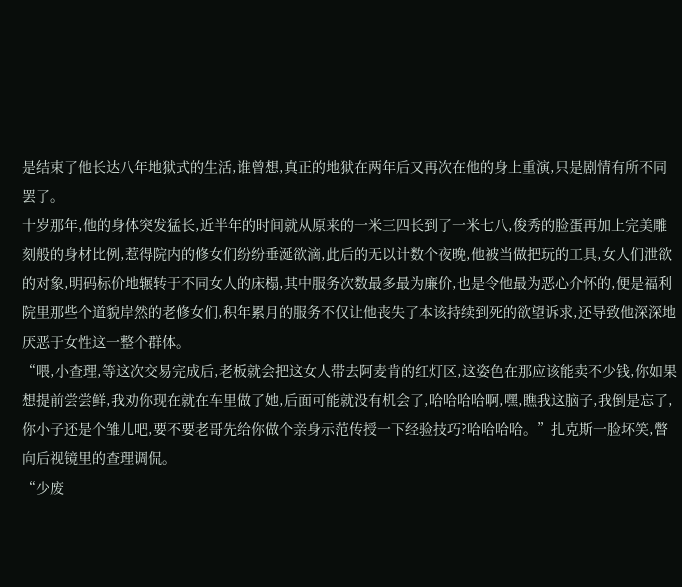是结束了他长达八年地狱式的生活,谁曾想,真正的地狱在两年后又再次在他的身上重演,只是剧情有所不同罢了。
十岁那年,他的身体突发猛长,近半年的时间就从原来的一米三四长到了一米七八,俊秀的脸蛋再加上完美雕刻般的身材比例,惹得院内的修女们纷纷垂涎欲滴,此后的无以计数个夜晚,他被当做把玩的工具,女人们泄欲的对象,明码标价地辗转于不同女人的床榻,其中服务次数最多最为廉价,也是令他最为恶心介怀的,便是福利院里那些个道貌岸然的老修女们,积年累月的服务不仅让他丧失了本该持续到死的欲望诉求,还导致他深深地厌恶于女性这一整个群体。
“喂,小查理,等这次交易完成后,老板就会把这女人带去阿麦肯的红灯区,这姿色在那应该能卖不少钱,你如果想提前尝尝鲜,我劝你现在就在车里做了她,后面可能就没有机会了,哈哈哈哈啊,嘿,瞧我这脑子,我倒是忘了,你小子还是个雏儿吧,要不要老哥先给你做个亲身示范传授一下经验技巧?哈哈哈哈。”扎克斯一脸坏笑,瞥向后视镜里的查理调侃。
“少废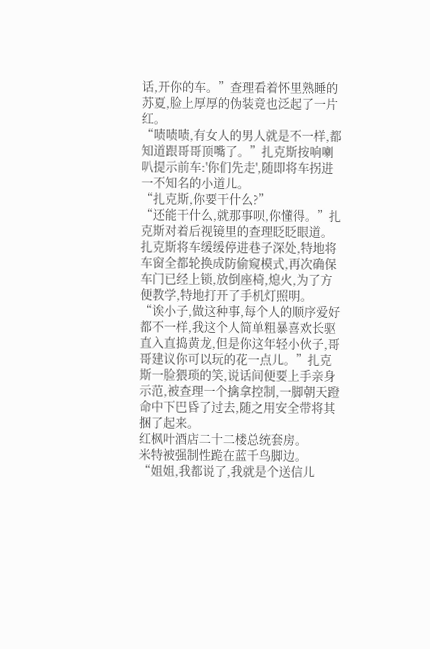话,开你的车。”查理看着怀里熟睡的苏夏,脸上厚厚的伪装竟也泛起了一片红。
“啧啧啧,有女人的男人就是不一样,都知道跟哥哥顶嘴了。”扎克斯按响喇叭提示前车:'你们先走',随即将车拐进一不知名的小道儿。
“扎克斯,你要干什么?”
“还能干什么,就那事呗,你懂得。”扎克斯对着后视镜里的查理眨眨眼道。
扎克斯将车缓缓停进巷子深处,特地将车窗全都轮换成防偷窥模式,再次确保车门已经上锁,放倒座椅,熄火,为了方便教学,特地打开了手机灯照明。
“诶小子,做这种事,每个人的顺序爱好都不一样,我这个人简单粗暴喜欢长驱直入直捣黄龙,但是你这年轻小伙子,哥哥建议你可以玩的花一点儿。”扎克斯一脸猥琐的笑,说话间便要上手亲身示范,被查理一个擒拿控制,一脚朝天蹬命中下巴昏了过去,随之用安全带将其捆了起来。
红枫叶酒店二十二楼总统套房。
米特被强制性跪在蓝千鸟脚边。
“姐姐,我都说了,我就是个送信儿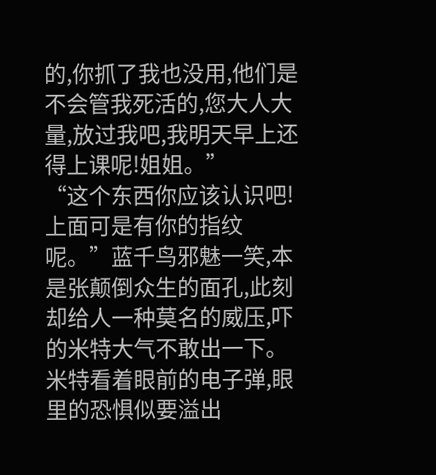的,你抓了我也没用,他们是不会管我死活的,您大人大量,放过我吧,我明天早上还得上课呢!姐姐。”
“这个东西你应该认识吧!上面可是有你的指纹呢。”蓝千鸟邪魅一笑,本是张颠倒众生的面孔,此刻却给人一种莫名的威压,吓的米特大气不敢出一下。
米特看着眼前的电子弹,眼里的恐惧似要溢出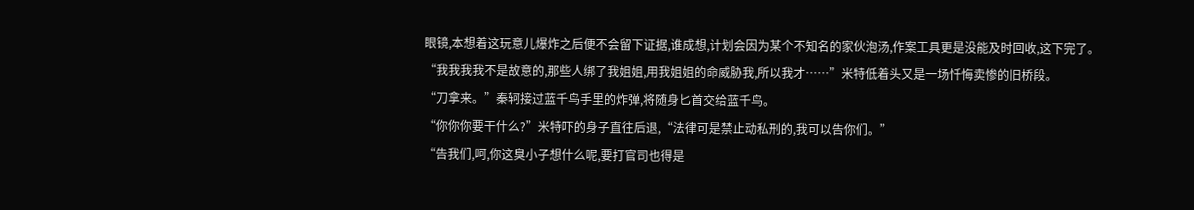眼镜,本想着这玩意儿爆炸之后便不会留下证据,谁成想,计划会因为某个不知名的家伙泡汤,作案工具更是没能及时回收,这下完了。
“我我我我不是故意的,那些人绑了我姐姐,用我姐姐的命威胁我,所以我才……”米特低着头又是一场忏悔卖惨的旧桥段。
“刀拿来。”秦轲接过蓝千鸟手里的炸弹,将随身匕首交给蓝千鸟。
“你你你要干什么?”米特吓的身子直往后退,“法律可是禁止动私刑的,我可以告你们。”
“告我们,呵,你这臭小子想什么呢,要打官司也得是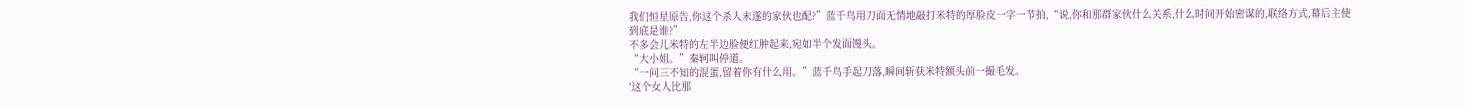我们恒星原告,你这个杀人未遂的家伙也配?”蓝千鸟用刀面无情地敲打米特的厚脸皮一字一节拍,“说,你和那群家伙什么关系,什么时间开始密谋的,联络方式,幕后主使到底是谁?”
不多会儿米特的左半边脸便红肿起来,宛如半个发面馒头。
“大小姐。”秦轲叫停道。
“一问三不知的混蛋,留着你有什么用。”蓝千鸟手起刀落,瞬间斩获米特额头前一撮毛发。
'这个女人比那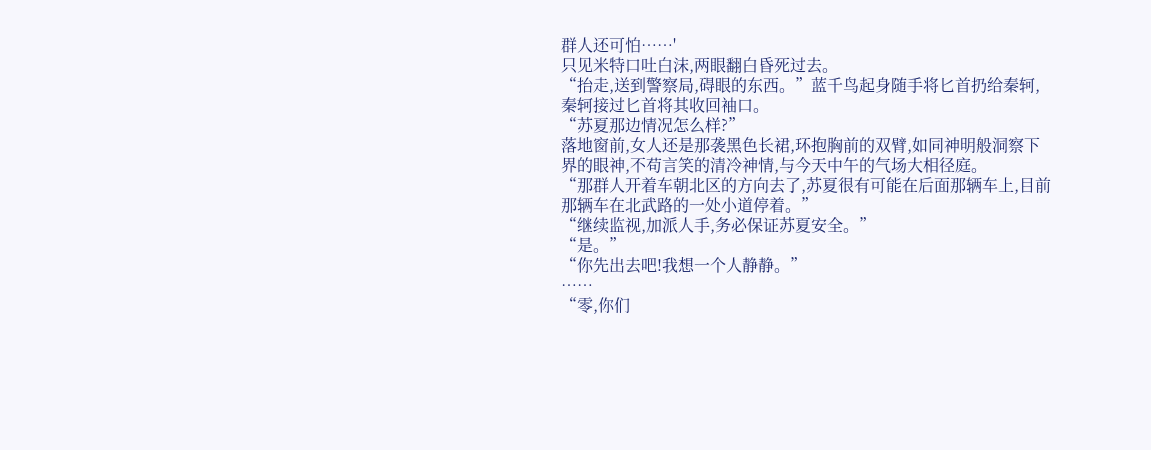群人还可怕……'
只见米特口吐白沫,两眼翻白昏死过去。
“抬走,送到警察局,碍眼的东西。”蓝千鸟起身随手将匕首扔给秦轲,秦轲接过匕首将其收回袖口。
“苏夏那边情况怎么样?”
落地窗前,女人还是那袭黑色长裙,环抱胸前的双臂,如同神明般洞察下界的眼神,不苟言笑的清冷神情,与今天中午的气场大相径庭。
“那群人开着车朝北区的方向去了,苏夏很有可能在后面那辆车上,目前那辆车在北武路的一处小道停着。”
“继续监视,加派人手,务必保证苏夏安全。”
“是。”
“你先出去吧!我想一个人静静。”
……
“零,你们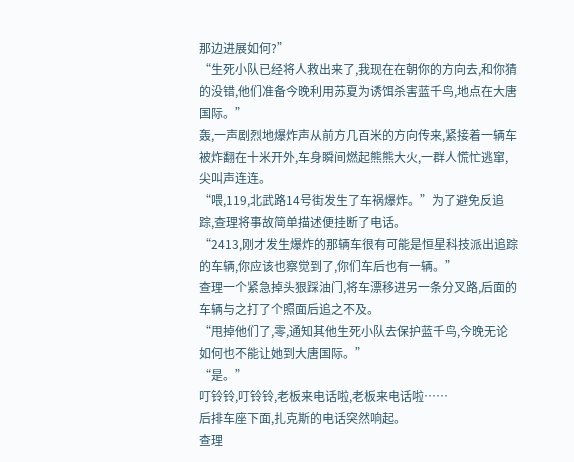那边进展如何?”
“生死小队已经将人救出来了,我现在在朝你的方向去,和你猜的没错,他们准备今晚利用苏夏为诱饵杀害蓝千鸟,地点在大唐国际。”
轰,一声剧烈地爆炸声从前方几百米的方向传来,紧接着一辆车被炸翻在十米开外,车身瞬间燃起熊熊大火,一群人慌忙逃窜,尖叫声连连。
“喂,119,北武路14号街发生了车祸爆炸。”为了避免反追踪,查理将事故简单描述便挂断了电话。
“2413,刚才发生爆炸的那辆车很有可能是恒星科技派出追踪的车辆,你应该也察觉到了,你们车后也有一辆。”
查理一个紧急掉头狠踩油门,将车漂移进另一条分叉路,后面的车辆与之打了个照面后追之不及。
“甩掉他们了,零,通知其他生死小队去保护蓝千鸟,今晚无论如何也不能让她到大唐国际。”
“是。”
叮铃铃,叮铃铃,老板来电话啦,老板来电话啦……
后排车座下面,扎克斯的电话突然响起。
查理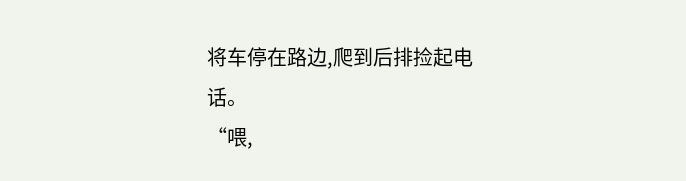将车停在路边,爬到后排捡起电话。
“喂,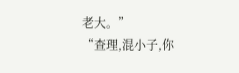老大。”
“查理,混小子,你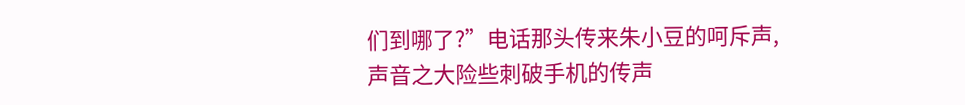们到哪了?”电话那头传来朱小豆的呵斥声,声音之大险些刺破手机的传声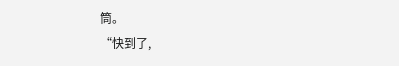筒。
“快到了,